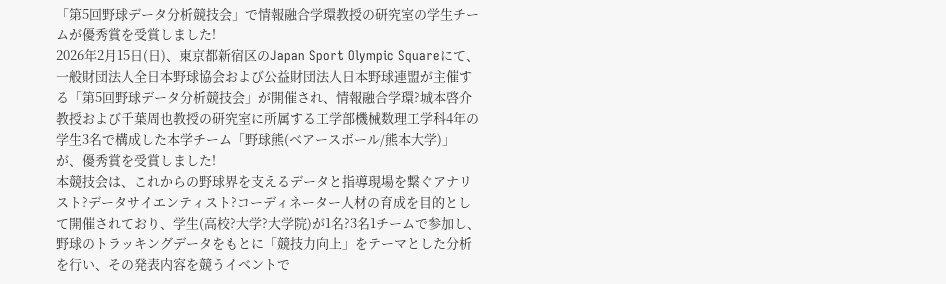「第5回野球データ分析競技会」で情報融合学環教授の研究室の学生チームが優秀賞を受賞しました!
2026年2月15日(日)、東京都新宿区のJapan Sport Olympic Squareにて、一般財団法人全日本野球協会および公益財団法人日本野球連盟が主催する「第5回野球データ分析競技会」が開催され、情報融合学環?城本啓介教授および千葉周也教授の研究室に所属する工学部機械数理工学科4年の学生3名で構成した本学チーム「野球熊(ベアースボール/熊本大学)」が、優秀賞を受賞しました!
本競技会は、これからの野球界を支えるデータと指導現場を繋ぐアナリスト?データサイエンティスト?コーディネーター人材の育成を目的として開催されており、学生(高校?大学?大学院)が1名?3名1チームで参加し、野球のトラッキングデータをもとに「競技力向上」をテーマとした分析を行い、その発表内容を競うイベントで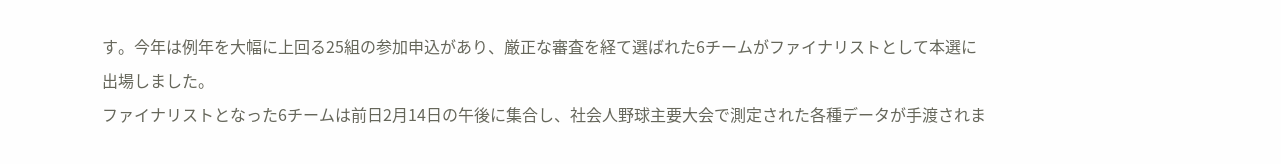す。今年は例年を大幅に上回る25組の参加申込があり、厳正な審査を経て選ばれた6チームがファイナリストとして本選に出場しました。
ファイナリストとなった6チームは前日2月14日の午後に集合し、社会人野球主要大会で測定された各種データが手渡されま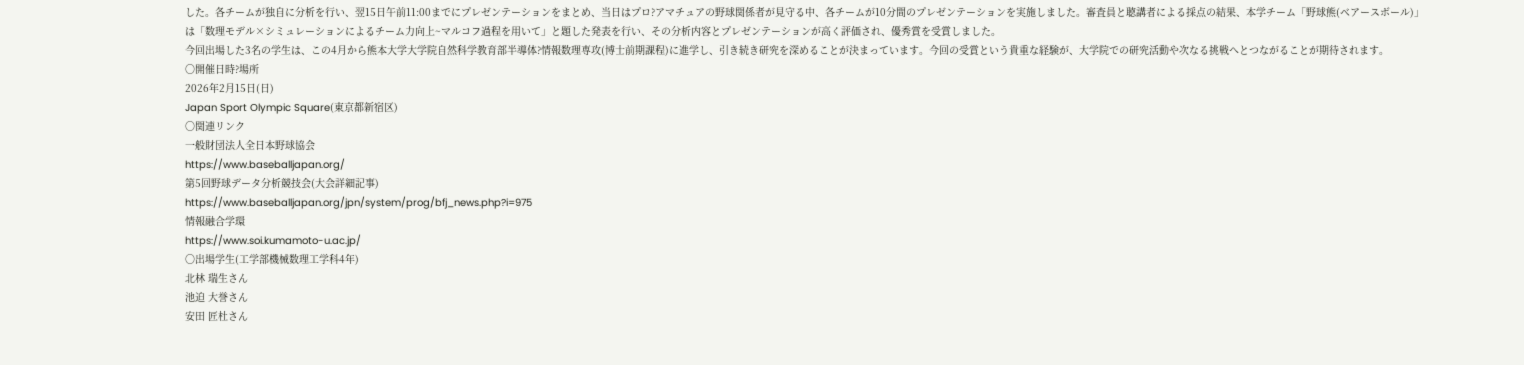した。各チームが独自に分析を行い、翌15日午前11:00までにプレゼンテーションをまとめ、当日はプロ?アマチュアの野球関係者が見守る中、各チームが10分間のプレゼンテーションを実施しました。審査員と聴講者による採点の結果、本学チーム「野球熊(ベアースボール)」は「数理モデル×シミュレーションによるチーム力向上~マルコフ過程を用いて」と題した発表を行い、その分析内容とプレゼンテーションが高く評価され、優秀賞を受賞しました。
今回出場した3名の学生は、この4月から熊本大学大学院自然科学教育部半導体?情報数理専攻(博士前期課程)に進学し、引き続き研究を深めることが決まっています。今回の受賞という貴重な経験が、大学院での研究活動や次なる挑戦へとつながることが期待されます。
〇開催日時?場所
2026年2月15日(日)
Japan Sport Olympic Square(東京都新宿区)
〇関連リンク
一般財団法人全日本野球協会
https://www.baseballjapan.org/
第5回野球データ分析競技会(大会詳細記事)
https://www.baseballjapan.org/jpn/system/prog/bfj_news.php?i=975
情報融合学環
https://www.soi.kumamoto-u.ac.jp/
〇出場学生(工学部機械数理工学科4年)
北林 瑞生さん
池迫 大誉さん
安田 匠杜さん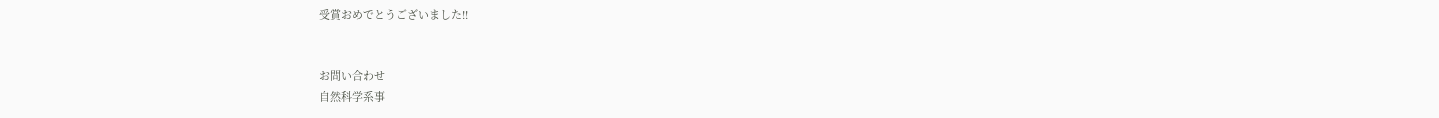受賞おめでとうございました!!


お問い合わせ
自然科学系事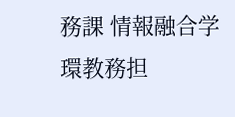務課 情報融合学環教務担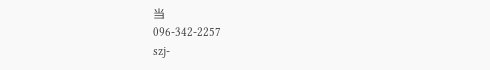当
096-342-2257
szj-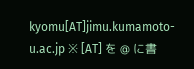kyomu[AT]jimu.kumamoto-u.ac.jp ※ [AT] を @ に書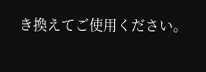き換えてご使用ください。